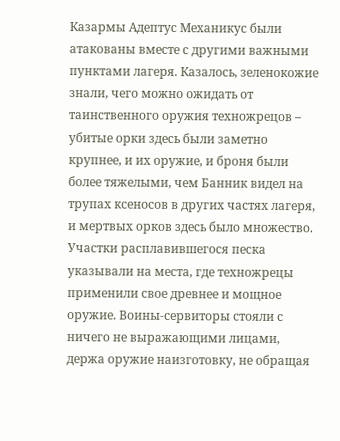Казармы Адептус Механикус были атакованы вместе с другими важными пунктами лагеря. Казалось, зеленокожие знали, чего можно ожидать от таинственного оружия техножрецов – убитые орки здесь были заметно крупнее, и их оружие, и броня были более тяжелыми, чем Банник видел на трупах ксеносов в других частях лагеря, и мертвых орков здесь было множество. Участки расплавившегося песка указывали на места, где техножрецы применили свое древнее и мощное оружие. Воины-сервиторы стояли с ничего не выражающими лицами, держа оружие наизготовку, не обращая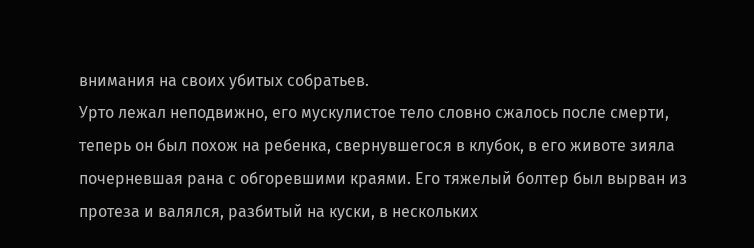внимания на своих убитых собратьев.
Урто лежал неподвижно, его мускулистое тело словно сжалось после смерти, теперь он был похож на ребенка, свернувшегося в клубок, в его животе зияла почерневшая рана с обгоревшими краями. Его тяжелый болтер был вырван из протеза и валялся, разбитый на куски, в нескольких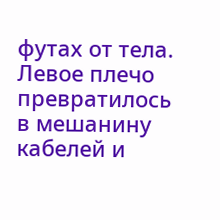футах от тела. Левое плечо превратилось в мешанину кабелей и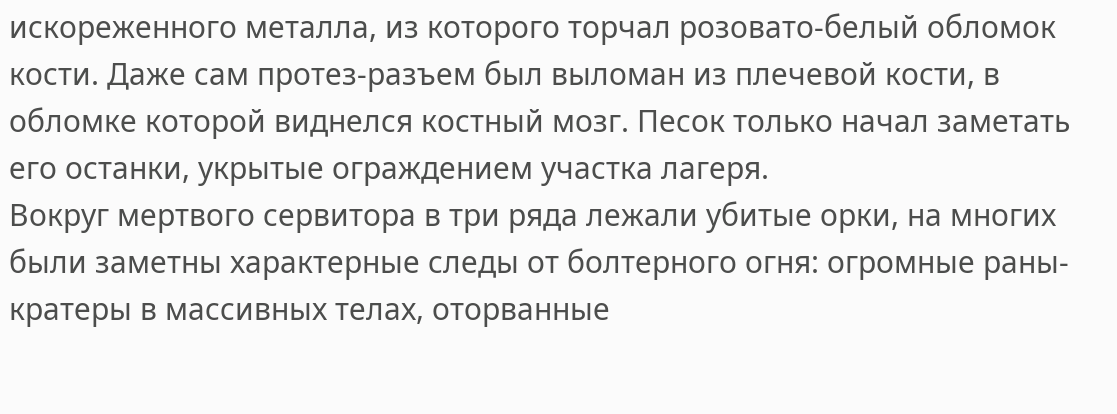искореженного металла, из которого торчал розовато-белый обломок кости. Даже сам протез-разъем был выломан из плечевой кости, в обломке которой виднелся костный мозг. Песок только начал заметать его останки, укрытые ограждением участка лагеря.
Вокруг мертвого сервитора в три ряда лежали убитые орки, на многих были заметны характерные следы от болтерного огня: огромные раны-кратеры в массивных телах, оторванные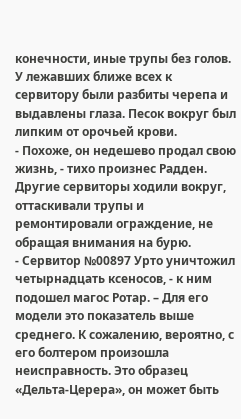конечности, иные трупы без голов. У лежавших ближе всех к сервитору были разбиты черепа и выдавлены глаза. Песок вокруг был липким от орочьей крови.
- Похоже, он недешево продал свою жизнь, - тихо произнес Радден.
Другие сервиторы ходили вокруг, оттаскивали трупы и ремонтировали ограждение, не обращая внимания на бурю.
- Сервитор №00897 Урто уничтожил четырнадцать ксеносов, - к ним подошел магос Ротар. – Для его модели это показатель выше среднего. К сожалению, вероятно, с его болтером произошла неисправность. Это образец «Дельта-Церера», он может быть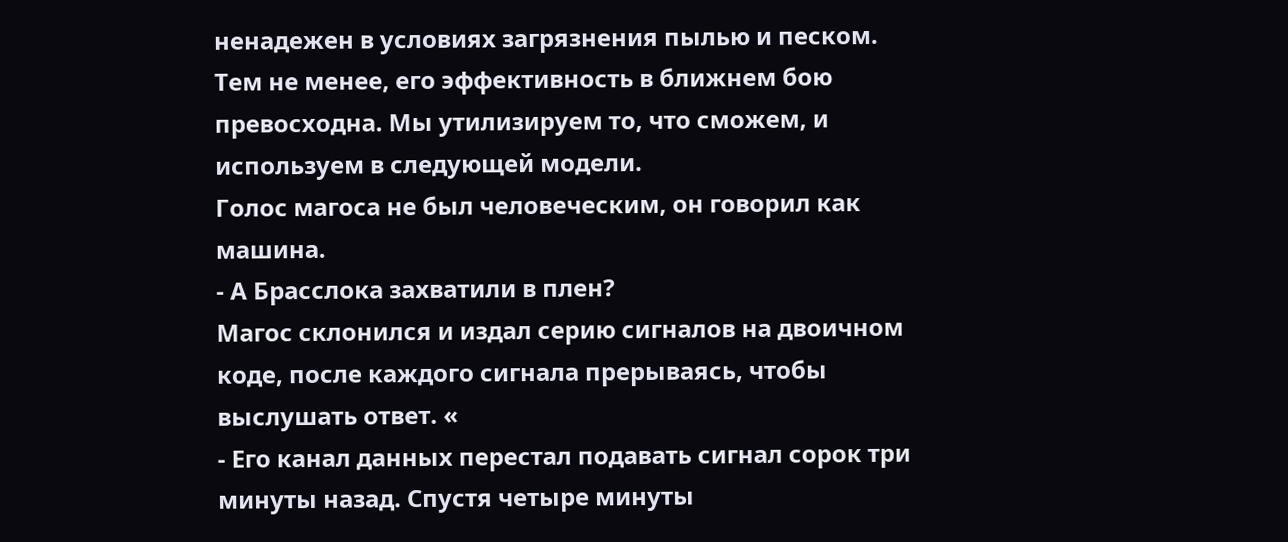ненадежен в условиях загрязнения пылью и песком. Тем не менее, его эффективность в ближнем бою превосходна. Мы утилизируем то, что сможем, и используем в следующей модели.
Голос магоса не был человеческим, он говорил как машина.
- А Брасслока захватили в плен?
Магос склонился и издал серию сигналов на двоичном коде, после каждого сигнала прерываясь, чтобы выслушать ответ. «
- Его канал данных перестал подавать сигнал сорок три минуты назад. Спустя четыре минуты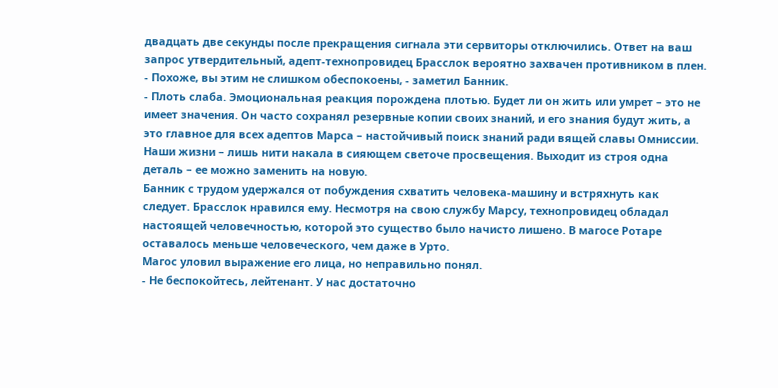двадцать две секунды после прекращения сигнала эти сервиторы отключились. Ответ на ваш запрос утвердительный, адепт-технопровидец Брасслок вероятно захвачен противником в плен.
- Похоже, вы этим не слишком обеспокоены, - заметил Банник.
- Плоть слаба. Эмоциональная реакция порождена плотью. Будет ли он жить или умрет – это не имеет значения. Он часто сохранял резервные копии своих знаний, и его знания будут жить, а это главное для всех адептов Марса – настойчивый поиск знаний ради вящей славы Омниссии. Наши жизни – лишь нити накала в сияющем светоче просвещения. Выходит из строя одна деталь – ее можно заменить на новую.
Банник с трудом удержался от побуждения схватить человека-машину и встряхнуть как следует. Брасслок нравился ему. Несмотря на свою службу Марсу, технопровидец обладал настоящей человечностью, которой это существо было начисто лишено. В магосе Ротаре оставалось меньше человеческого, чем даже в Урто.
Магос уловил выражение его лица, но неправильно понял.
- Не беспокойтесь, лейтенант. У нас достаточно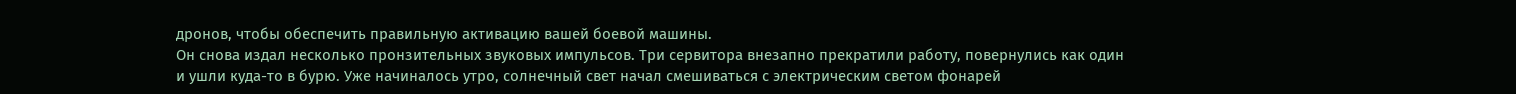дронов, чтобы обеспечить правильную активацию вашей боевой машины.
Он снова издал несколько пронзительных звуковых импульсов. Три сервитора внезапно прекратили работу, повернулись как один и ушли куда-то в бурю. Уже начиналось утро, солнечный свет начал смешиваться с электрическим светом фонарей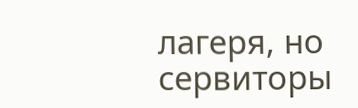лагеря, но сервиторы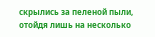скрылись за пеленой пыли, отойдя лишь на несколько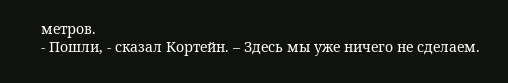метров.
- Пошли, - сказал Кортейн. – Здесь мы уже ничего не сделаем.